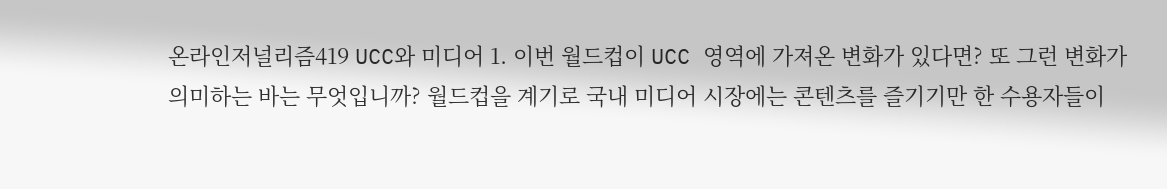온라인저널리즘419 UCC와 미디어 1. 이번 월드컵이 UCC 영역에 가져온 변화가 있다면? 또 그런 변화가 의미하는 바는 무엇입니까? 월드컵을 계기로 국내 미디어 시장에는 콘텐츠를 즐기기만 한 수용자들이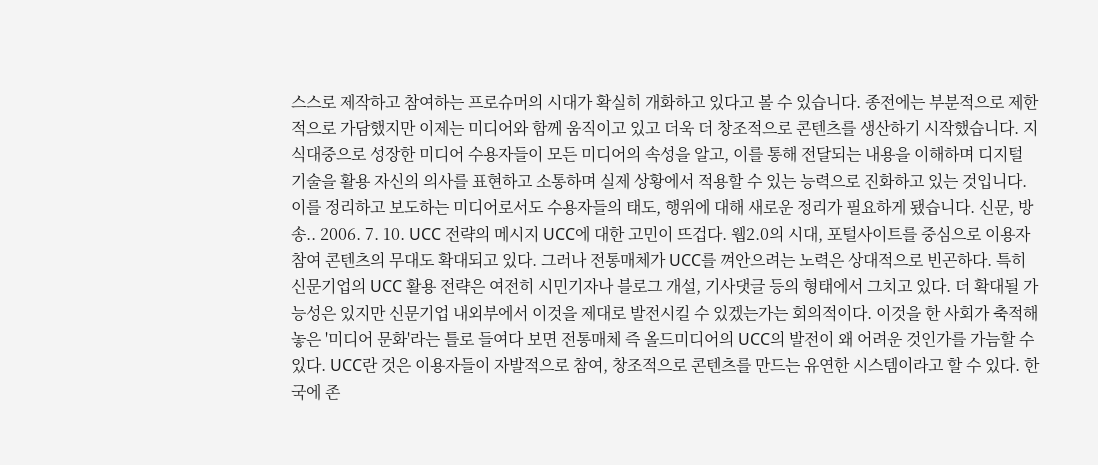스스로 제작하고 참여하는 프로슈머의 시대가 확실히 개화하고 있다고 볼 수 있습니다. 종전에는 부분적으로 제한적으로 가담했지만 이제는 미디어와 함께 움직이고 있고 더욱 더 창조적으로 콘텐츠를 생산하기 시작했습니다. 지식대중으로 성장한 미디어 수용자들이 모든 미디어의 속성을 알고, 이를 통해 전달되는 내용을 이해하며 디지털 기술을 활용 자신의 의사를 표현하고 소통하며 실제 상황에서 적용할 수 있는 능력으로 진화하고 있는 것입니다. 이를 정리하고 보도하는 미디어로서도 수용자들의 태도, 행위에 대해 새로운 정리가 필요하게 됐습니다. 신문, 방송.. 2006. 7. 10. UCC 전략의 메시지 UCC에 대한 고민이 뜨겁다. 웹2.0의 시대, 포털사이트를 중심으로 이용자 참여 콘텐츠의 무대도 확대되고 있다. 그러나 전통매체가 UCC를 껴안으려는 노력은 상대적으로 빈곤하다. 특히 신문기업의 UCC 활용 전략은 여전히 시민기자나 블로그 개설, 기사댓글 등의 형태에서 그치고 있다. 더 확대될 가능성은 있지만 신문기업 내외부에서 이것을 제대로 발전시킬 수 있겠는가는 회의적이다. 이것을 한 사회가 축적해놓은 '미디어 문화'라는 틀로 들여다 보면 전통매체 즉 올드미디어의 UCC의 발전이 왜 어려운 것인가를 가늠할 수 있다. UCC란 것은 이용자들이 자발적으로 참여, 창조적으로 콘텐츠를 만드는 유연한 시스템이라고 할 수 있다. 한국에 존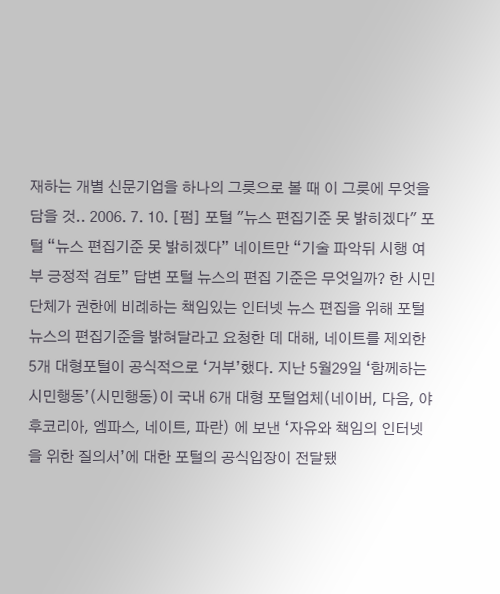재하는 개별 신문기업을 하나의 그릇으로 볼 때 이 그릇에 무엇을 담을 것.. 2006. 7. 10. [펌] 포털 "뉴스 편집기준 못 밝히겠다" 포털 “뉴스 편집기준 못 밝히겠다” 네이트만 “기술 파악뒤 시행 여부 긍정적 검토” 답변 포털 뉴스의 편집 기준은 무엇일까? 한 시민단체가 권한에 비례하는 책임있는 인터넷 뉴스 편집을 위해 포털뉴스의 편집기준을 밝혀달라고 요청한 데 대해, 네이트를 제외한 5개 대형포털이 공식적으로 ‘거부’했다. 지난 5월29일 ‘함께하는 시민행동’(시민행동)이 국내 6개 대형 포털업체(네이버, 다음, 야후코리아, 엠파스, 네이트, 파란) 에 보낸 ‘자유와 책임의 인터넷을 위한 질의서’에 대한 포털의 공식입장이 전달됐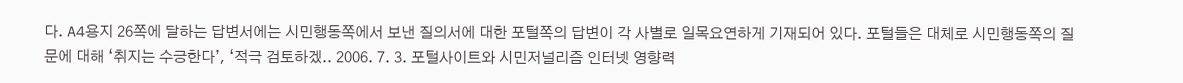다. A4용지 26쪽에 달하는 답변서에는 시민행동쪽에서 보낸 질의서에 대한 포털쪽의 답변이 각 사별로 일목요연하게 기재되어 있다. 포털들은 대체로 시민행동쪽의 질문에 대해 ‘취지는 수긍한다’, ‘적극 검토하겠.. 2006. 7. 3. 포털사이트와 시민저널리즘 인터넷 영향력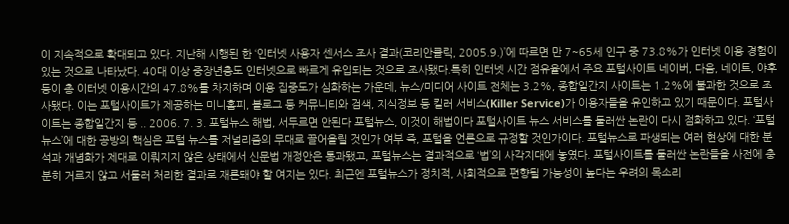이 지속적으로 확대되고 있다. 지난해 시행된 한 ‘인터넷 사용자 센서스 조사 결과(코리안클릭, 2005.9.)’에 따르면 만 7~65세 인구 중 73.8%가 인터넷 이용 경험이 있는 것으로 나타났다. 40대 이상 중장년층도 인터넷으로 빠르게 유입되는 것으로 조사됐다.특히 인터넷 시간 점유율에서 주요 포털사이트 네이버, 다음, 네이트, 야후 등이 총 이터넷 이용시간의 47.8%를 차지하며 이용 집중도가 심화하는 가운데, 뉴스/미디어 사이트 전체는 3.2%, 종합일간지 사이트는 1.2%에 불과한 것으로 조사됐다. 이는 포털사이트가 제공하는 미니홈피, 블로그 등 커뮤니티와 검색, 지식정보 등 킬러 서비스(Killer Service)가 이용자들을 유인하고 있기 때문이다. 포털사이트는 종합일간지 등 .. 2006. 7. 3. 포털뉴스 해법, 서두르면 안된다 포털뉴스, 이것이 해법이다 포털사이트 뉴스 서비스를 둘러싼 논란이 다시 점화하고 있다. ‘포털 뉴스’에 대한 공방의 핵심은 포털 뉴스를 저널리즘의 무대로 끌어올릴 것인가 여부 즉, 포털을 언론으로 규정할 것인가이다. 포털뉴스로 파생되는 여러 현상에 대한 분석과 개념화가 제대로 이뤄지지 않은 상태에서 신문법 개정안은 통과됐고, 포털뉴스는 결과적으로 ‘법’의 사각지대에 놓였다. 포털사이트를 둘러싼 논란들을 사전에 충분히 거르지 않고 서둘러 처리한 결과로 재론돼야 할 여지는 있다. 최근엔 포털뉴스가 정치적, 사회적으로 편향될 가능성이 높다는 우려의 목소리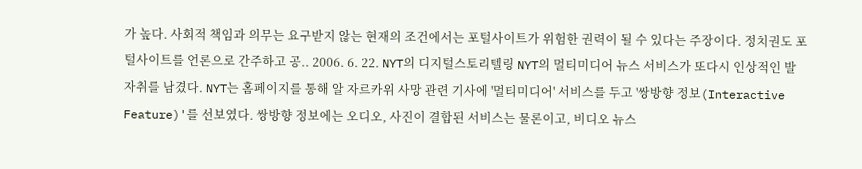가 높다. 사회적 책임과 의무는 요구받지 않는 현재의 조건에서는 포털사이트가 위험한 권력이 될 수 있다는 주장이다. 정치권도 포털사이트를 언론으로 간주하고 공.. 2006. 6. 22. NYT의 디지털스토리텔링 NYT의 멀티미디어 뉴스 서비스가 또다시 인상적인 발자취를 남겼다. NYT는 홈페이지를 통해 알 자르카위 사망 관련 기사에 '멀티미디어' 서비스를 두고 '쌍방향 정보(Interactive Feature)'를 선보였다. 쌍방향 정보에는 오디오, 사진이 결합된 서비스는 물론이고, 비디오 뉴스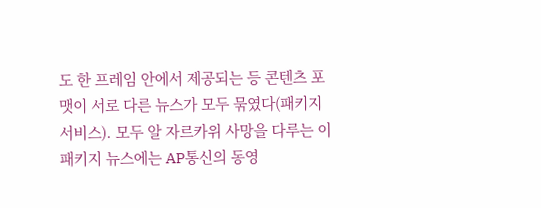도 한 프레임 안에서 제공되는 등 콘텐츠 포맷이 서로 다른 뉴스가 모두 묶였다(패키지 서비스). 모두 알 자르카위 사망을 다루는 이 패키지 뉴스에는 AP통신의 동영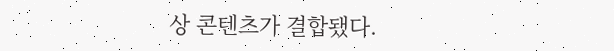상 콘텐츠가 결합됐다.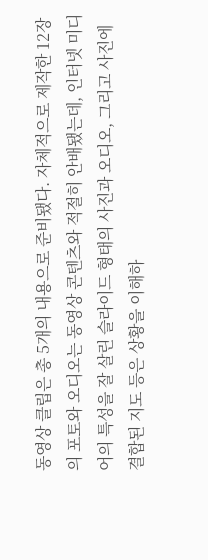동영상 클립은 총 5개의 내용으로 준비됐다. 자체적으로 제작한 12장의 포토와 오디오는 동영상 콘텐츠와 적절히 안배됐는데, 인터넷 미디어의 특성을 잘 살린 슬라이드 형태의 사진과 오디오, 그리고 사진에 결합된 지도 등은 상황을 이해하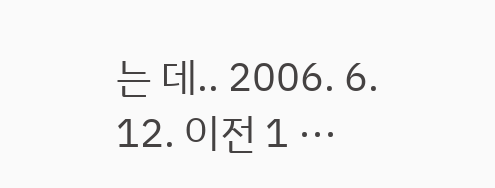는 데.. 2006. 6. 12. 이전 1 ···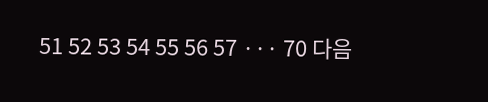51 52 53 54 55 56 57 ··· 70 다음